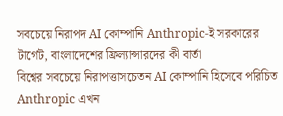সবচেয়ে নিরাপদ AI কোম্পানি Anthropic-ই সরকারের টার্গেট, বাংলাদেশের ফ্রিল্যান্সারদের কী বার্তা
বিশ্বের সবচেয়ে নিরাপত্তাসচেতন AI কোম্পানি হিসেবে পরিচিত Anthropic এখন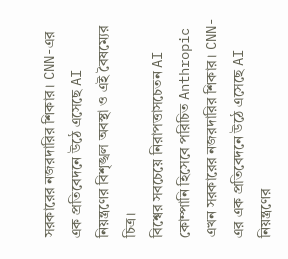সরকারের নজরদারির শিকার। CNN-এর এক প্রতিবেদনে উঠে এসেছে AI নিয়ন্ত্রণের বিশৃঙ্খল অবস্থা ও এই বৈষম্যের চিত্র।
বিশ্বের সবচেয়ে নিরাপত্তাসচেতন AI কোম্পানি হিসেবে পরিচিত Anthropic এখন সরকারের নজরদারির শিকার। CNN-এর এক প্রতিবেদনে উঠে এসেছে AI নিয়ন্ত্রণের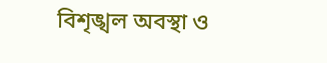বিশৃঙ্খল অবস্থা ও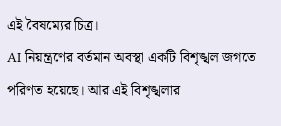এই বৈষম্যের চিত্র।
AI নিয়ন্ত্রণের বর্তমান অবস্থা একটি বিশৃঙ্খল জগতে পরিণত হয়েছে। আর এই বিশৃঙ্খলার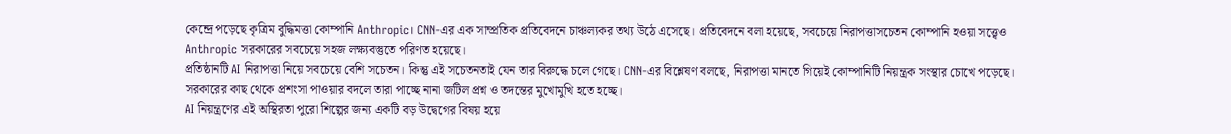কেন্দ্রে পড়েছে কৃত্রিম বুদ্ধিমত্তা কোম্পানি Anthropic। CNN-এর এক সাম্প্রতিক প্রতিবেদনে চাঞ্চল্যকর তথ্য উঠে এসেছে। প্রতিবেদনে বলা হয়েছে, সবচেয়ে নিরাপত্তাসচেতন কোম্পানি হওয়া সত্ত্বেও Anthropic সরকারের সবচেয়ে সহজ লক্ষ্যবস্তুতে পরিণত হয়েছে।
প্রতিষ্ঠানটি AI নিরাপত্তা নিয়ে সবচেয়ে বেশি সচেতন। কিন্তু এই সচেতনতাই যেন তার বিরুদ্ধে চলে গেছে। CNN-এর বিশ্লেষণ বলছে, নিরাপত্তা মানতে গিয়েই কোম্পানিটি নিয়ন্ত্রক সংস্থার চোখে পড়েছে। সরকারের কাছ থেকে প্রশংসা পাওয়ার বদলে তারা পাচ্ছে নানা জটিল প্রশ্ন ও তদন্তের মুখোমুখি হতে হচ্ছে।
AI নিয়ন্ত্রণের এই অস্থিরতা পুরো শিল্পের জন্য একটি বড় উদ্বেগের বিষয় হয়ে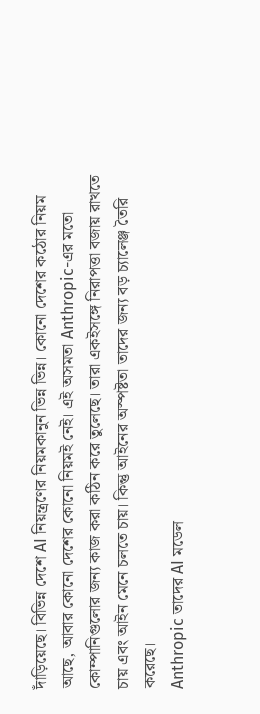দাঁড়িয়েছে। বিভিন্ন দেশে AI নিয়ন্ত্রণের নিয়মকানুন ভিন্ন ভিন্ন। কোনো দেশের কঠোর নিয়ম আছে, আবার কোনো দেশের কোনো নিয়মই নেই। এই অসমতা Anthropic-এর মতো কোম্পানিগুলোর জন্য কাজ করা কঠিন করে তুলেছে। তারা একইসঙ্গে নিরাপত্তা বজায় রাখতে চায় এবং আইন মেনে চলতে চায়। কিন্তু আইনের অস্পষ্টতা তাদের জন্য বড় চ্যালেঞ্জ তৈরি করেছে।
Anthropic তাদের AI মডেল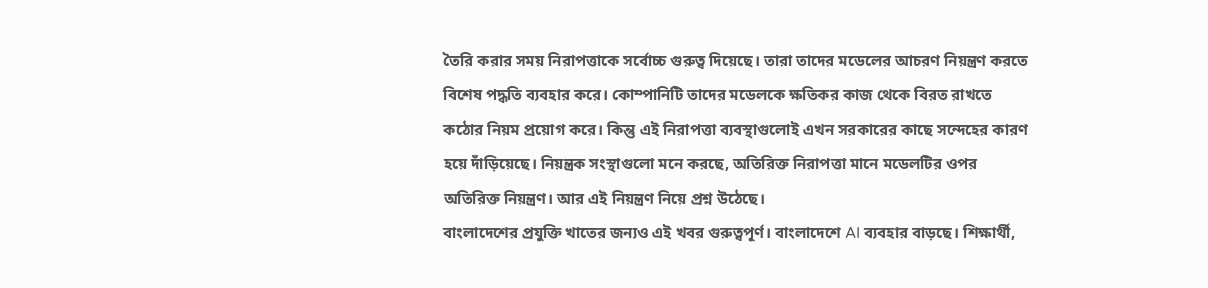তৈরি করার সময় নিরাপত্তাকে সর্বোচ্চ গুরুত্ব দিয়েছে। তারা তাদের মডেলের আচরণ নিয়ন্ত্রণ করতে বিশেষ পদ্ধতি ব্যবহার করে। কোম্পানিটি তাদের মডেলকে ক্ষতিকর কাজ থেকে বিরত রাখতে কঠোর নিয়ম প্রয়োগ করে। কিন্তু এই নিরাপত্তা ব্যবস্থাগুলোই এখন সরকারের কাছে সন্দেহের কারণ হয়ে দাঁড়িয়েছে। নিয়ন্ত্রক সংস্থাগুলো মনে করছে, অতিরিক্ত নিরাপত্তা মানে মডেলটির ওপর অতিরিক্ত নিয়ন্ত্রণ। আর এই নিয়ন্ত্রণ নিয়ে প্রশ্ন উঠেছে।
বাংলাদেশের প্রযুক্তি খাতের জন্যও এই খবর গুরুত্বপূর্ণ। বাংলাদেশে AI ব্যবহার বাড়ছে। শিক্ষার্থী,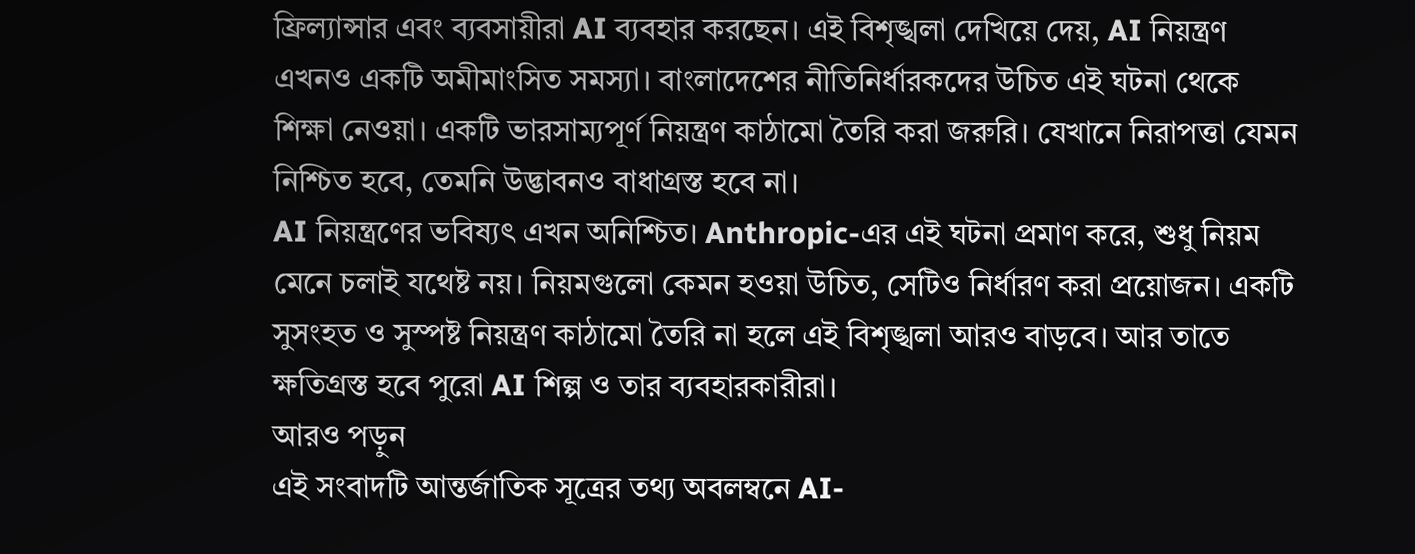ফ্রিল্যান্সার এবং ব্যবসায়ীরা AI ব্যবহার করছেন। এই বিশৃঙ্খলা দেখিয়ে দেয়, AI নিয়ন্ত্রণ এখনও একটি অমীমাংসিত সমস্যা। বাংলাদেশের নীতিনির্ধারকদের উচিত এই ঘটনা থেকে শিক্ষা নেওয়া। একটি ভারসাম্যপূর্ণ নিয়ন্ত্রণ কাঠামো তৈরি করা জরুরি। যেখানে নিরাপত্তা যেমন নিশ্চিত হবে, তেমনি উদ্ভাবনও বাধাগ্রস্ত হবে না।
AI নিয়ন্ত্রণের ভবিষ্যৎ এখন অনিশ্চিত। Anthropic-এর এই ঘটনা প্রমাণ করে, শুধু নিয়ম মেনে চলাই যথেষ্ট নয়। নিয়মগুলো কেমন হওয়া উচিত, সেটিও নির্ধারণ করা প্রয়োজন। একটি সুসংহত ও সুস্পষ্ট নিয়ন্ত্রণ কাঠামো তৈরি না হলে এই বিশৃঙ্খলা আরও বাড়বে। আর তাতে ক্ষতিগ্রস্ত হবে পুরো AI শিল্প ও তার ব্যবহারকারীরা।
আরও পড়ুন
এই সংবাদটি আন্তর্জাতিক সূত্রের তথ্য অবলম্বনে AI-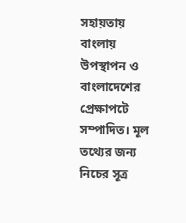সহায়তায় বাংলায় উপস্থাপন ও বাংলাদেশের প্রেক্ষাপটে সম্পাদিত। মূল তথ্যের জন্য নিচের সূত্র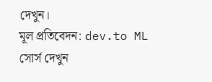দেখুন।
মূল প্রতিবেদন: dev.to ML
সোর্স দেখুন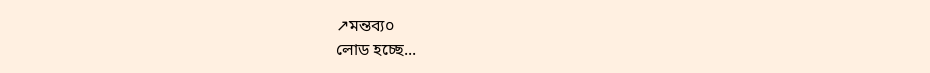↗মন্তব্য০
লোড হচ্ছে...